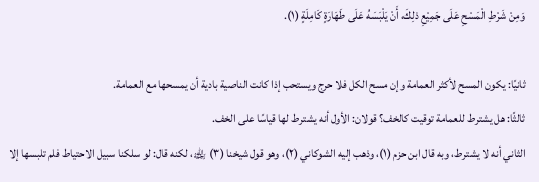وَمِنْ شَرْطِ الْمَسْحِ عَلَى جَمِيْعِ ذلِكَ، أَنْ يَلْبَسَهُ عَلَى طَهَارَةٍ كَامِلَةٍ (١).

ثانيًا: يكون المسح لأكثر العمامة وإن مسح الكل فلا حرج ويستحب إذا كانت الناصية بادية أن يمسحها مع العمامة.
ثالثًا: هل يشترط للعمامة توقيت كالخف؟ قولان: الأول أنه يشترط لها قياسًا على الخف.
الثاني أنه لا يشترط، وبه قال ابن حزم (١)، وذهب إليه الشوكاني (٢)، وهو قول شيخنا (٣) ﵀، لكنه قال: لو سلكنا سبيل الاحتياط فلم تلبسها إلا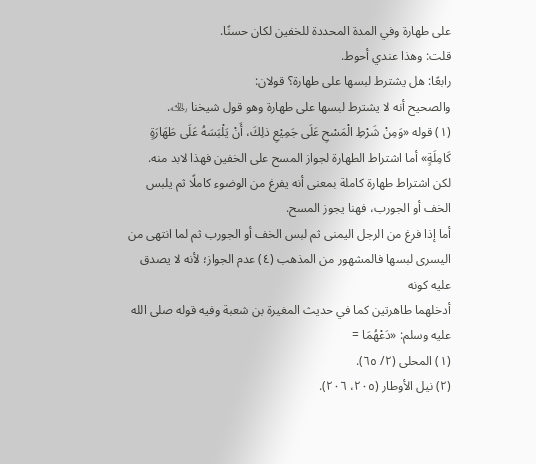على طهارة وفي المدة المحددة للخفين لكان حسنًا.
قلت: وهذا عندي أحوط.
رابعًا: هل يشترط لبسها على طهارة؟ قولان:
والصحيح أنه لا يشترط لبسها على طهارة وهو قول شيخنا ﵀.
(١) قوله «وَمِنْ شَرْطِ الْمَسْحِ عَلَى جَمِيْعِ ذلِكَ، أَنْ يَلْبَسَهُ عَلَى طَهَارَةٍ كَامِلَةٍ» أما اشتراط الطهارة لجواز المسح على الخفين فهذا لابد منه.
لكن اشتراط طهارة كاملة بمعنى أنه يفرغ من الوضوء كاملًا ثم يلبس الخف أو الجورب، فهنا يجوز المسح.
أما إذا فرغ من الرجل اليمنى ثم لبس الخف أو الجورب ثم لما انتهى من اليسرى لبسها فالمشهور من المذهب (٤) عدم الجواز؛ لأنه لا يصدق عليه كونه
أدخلهما طاهرتين كما في حديث المغيرة بن شعبة وفيه قوله صلى الله عليه وسلم: «دَعْهُمَا =
(١) المحلى (٢/ ٦٥).
(٢) نيل الأوطار (٢٠٥، ٢٠٦).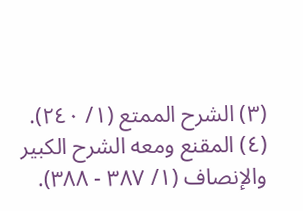(٣) الشرح الممتع (١/ ٢٤٠).
(٤) المقنع ومعه الشرح الكبير والإنصاف (١/ ٣٨٧ - ٣٨٨).